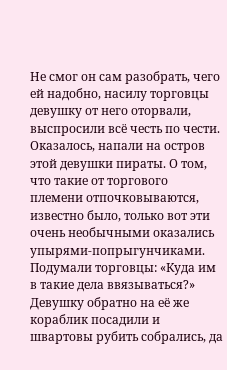Не смог он сам разобрать, чего ей надобно, насилу торговцы девушку от него оторвали, выспросили всё честь по чести. Оказалось, напали на остров этой девушки пираты. О том, что такие от торгового племени отпочковываются, известно было, только вот эти очень необычными оказались упырями-попрыгунчиками.
Подумали торговцы: «Куда им в такие дела ввязываться?» Девушку обратно на её же кораблик посадили и швартовы рубить собрались, да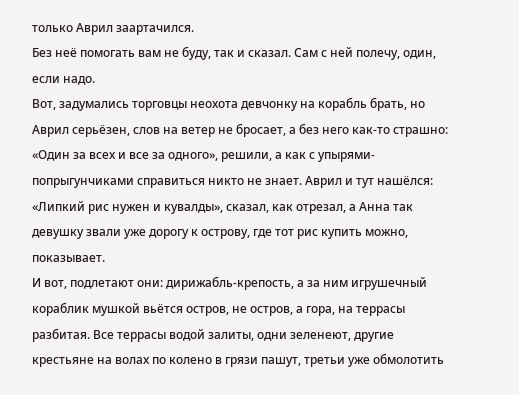только Аврил заартачился.
Без неё помогать вам не буду, так и сказал. Сам с ней полечу, один, если надо.
Вот, задумались торговцы неохота девчонку на корабль брать, но Аврил серьёзен, слов на ветер не бросает, а без него как-то страшно: «Один за всех и все за одного», решили, а как с упырями-попрыгунчиками справиться никто не знает. Аврил и тут нашёлся: «Липкий рис нужен и кувалды», сказал, как отрезал, а Анна так девушку звали уже дорогу к острову, где тот рис купить можно, показывает.
И вот, подлетают они: дирижабль-крепость, а за ним игрушечный кораблик мушкой вьётся остров, не остров, а гора, на террасы разбитая. Все террасы водой залиты, одни зеленеют, другие крестьяне на волах по колено в грязи пашут, третьи уже обмолотить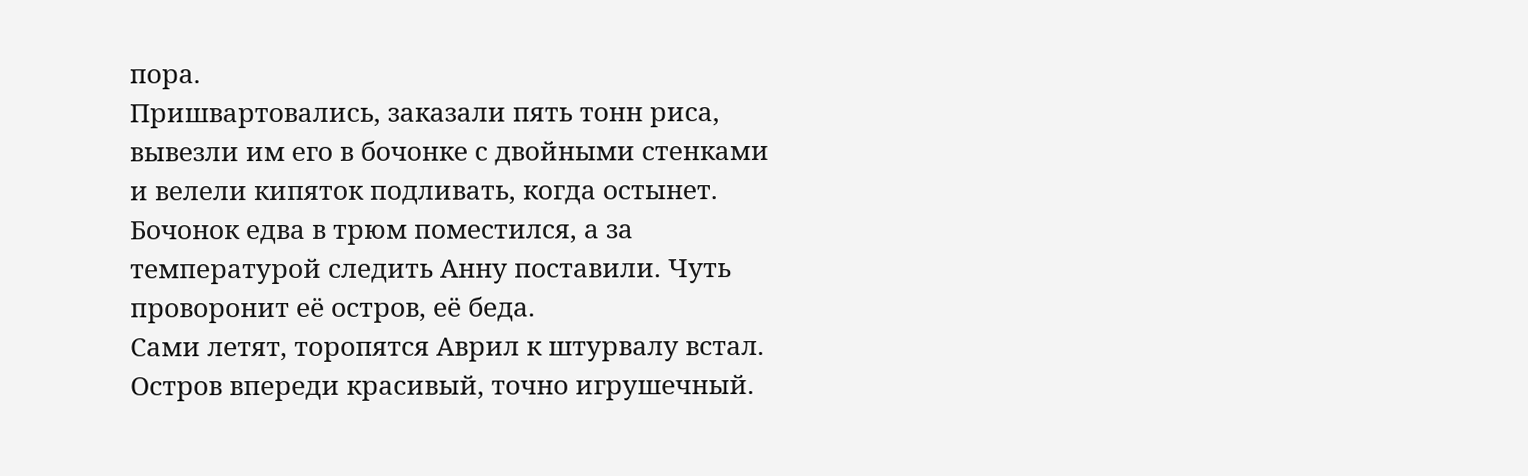пора.
Пришвартовались, заказали пять тонн риса, вывезли им его в бочонке с двойными стенками и велели кипяток подливать, когда остынет. Бочонок едва в трюм поместился, а за температурой следить Анну поставили. Чуть проворонит её остров, её беда.
Сами летят, торопятся Аврил к штурвалу встал. Остров впереди красивый, точно игрушечный.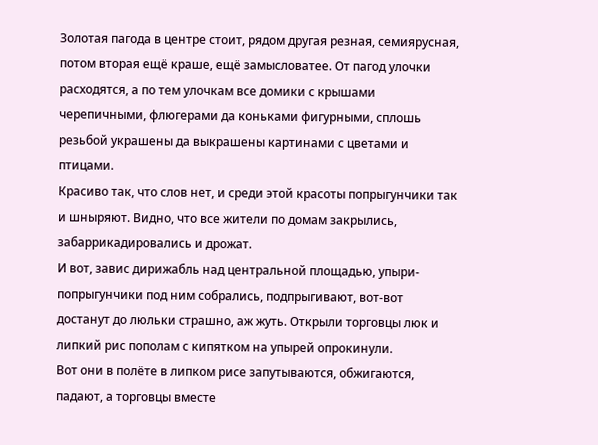Золотая пагода в центре стоит, рядом другая резная, семиярусная, потом вторая ещё краше, ещё замысловатее. От пагод улочки расходятся, а по тем улочкам все домики с крышами черепичными, флюгерами да коньками фигурными, сплошь резьбой украшены да выкрашены картинами с цветами и птицами.
Красиво так, что слов нет, и среди этой красоты попрыгунчики так и шныряют. Видно, что все жители по домам закрылись, забаррикадировались и дрожат.
И вот, завис дирижабль над центральной площадью, упыри-попрыгунчики под ним собрались, подпрыгивают, вот-вот достанут до люльки страшно, аж жуть. Открыли торговцы люк и липкий рис пополам с кипятком на упырей опрокинули.
Вот они в полёте в липком рисе запутываются, обжигаются, падают, а торговцы вместе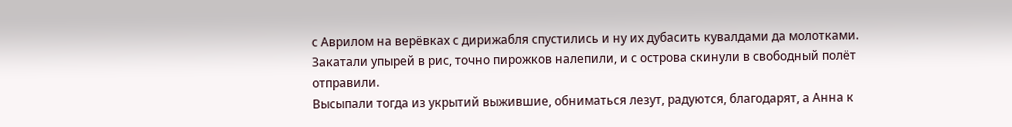с Аврилом на верёвках с дирижабля спустились и ну их дубасить кувалдами да молотками. Закатали упырей в рис, точно пирожков налепили, и с острова скинули в свободный полёт отправили.
Высыпали тогда из укрытий выжившие, обниматься лезут, радуются, благодарят, а Анна к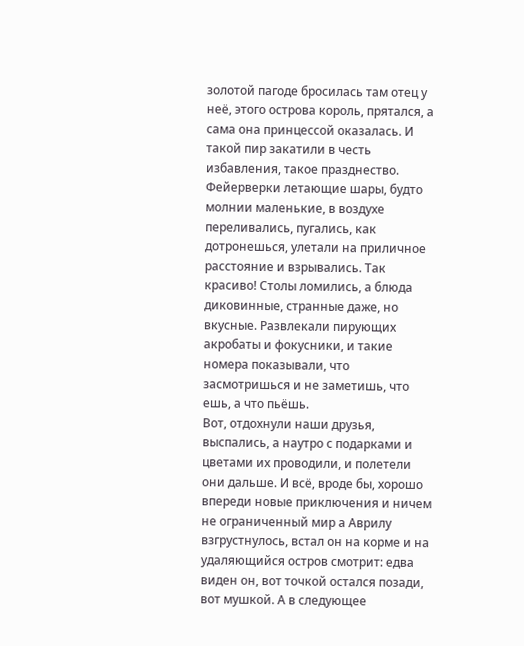золотой пагоде бросилась там отец у неё, этого острова король, прятался, а сама она принцессой оказалась. И такой пир закатили в честь избавления, такое празднество. Фейерверки летающие шары, будто молнии маленькие, в воздухе переливались, пугались, как дотронешься, улетали на приличное расстояние и взрывались. Так красиво! Столы ломились, а блюда диковинные, странные даже, но вкусные. Развлекали пирующих акробаты и фокусники, и такие номера показывали, что засмотришься и не заметишь, что ешь, а что пьёшь.
Вот, отдохнули наши друзья, выспались, а наутро с подарками и цветами их проводили, и полетели они дальше. И всё, вроде бы, хорошо впереди новые приключения и ничем не ограниченный мир а Аврилу взгрустнулось, встал он на корме и на удаляющийся остров смотрит: едва виден он, вот точкой остался позади, вот мушкой. А в следующее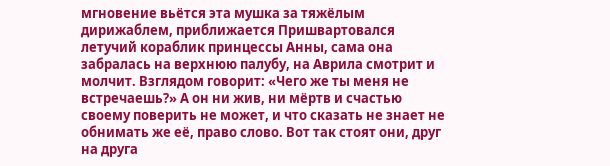мгновение вьётся эта мушка за тяжёлым дирижаблем, приближается Пришвартовался
летучий кораблик принцессы Анны, сама она забралась на верхнюю палубу, на Аврила смотрит и молчит. Взглядом говорит: «Чего же ты меня не встречаешь?» А он ни жив, ни мёртв и счастью своему поверить не может, и что сказать не знает не обнимать же её, право слово. Вот так стоят они, друг на друга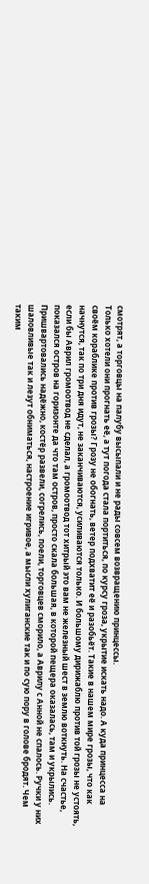смотрят, а торговцы на палубу высыпали и не рады совсем возвращению принцессы.
Только хотели они прогнать её, а тут погода стала портиться, по курсу гроза, укрытие искать надо. А куда принцесса на своём кораблике против грозы? Грозу не обогнать, ветер подхватит её и разобьёт. Такие в нашем мире грозы, что как начнутся, так по три дня идут, не заканчиваются, усиливаются только. И большому дирижаблю против той грозы не устоять, если бы Аврил громоотвод не сделал, а громоотвод тот хитрый это вам не железный шест в землю воткнуть. На счастье, показался остров на горизонте да что там остров, просто скала большая, в которой пещера оказалась, там и укрылись.
Пришвартовались надёжно, костёр развели, согрелись, поели, торговцев сморило, а Аврилу с Анной не спалось. Ручки у них шаловливые так и лезут обниматься, настроение игривое, а мысли хулиганские так и по сую пору в голове бродят. Чем таким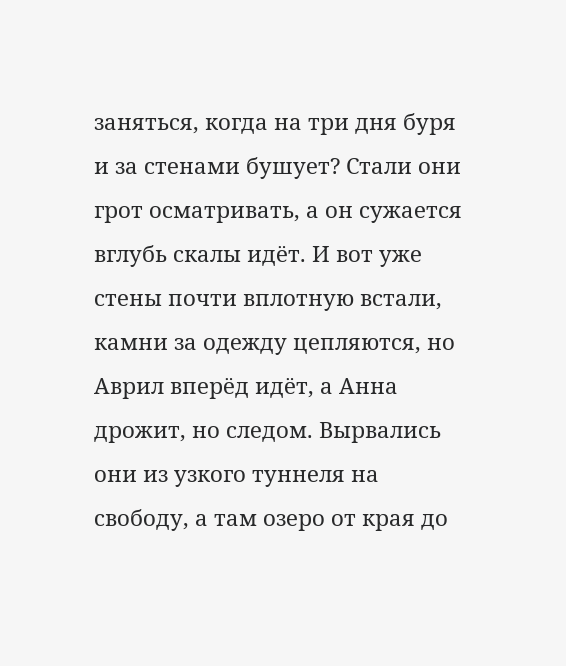заняться, когда на три дня буря и за стенами бушует? Стали они грот осматривать, а он сужается вглубь скалы идёт. И вот уже стены почти вплотную встали, камни за одежду цепляются, но Аврил вперёд идёт, а Анна дрожит, но следом. Вырвались они из узкого туннеля на свободу, а там озеро от края до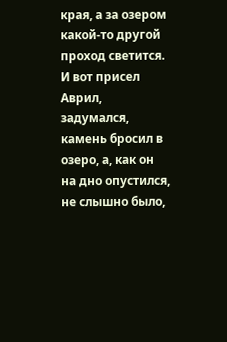края, а за озером какой-то другой проход светится. И вот присел Аврил, задумался, камень бросил в озеро, а, как он на дно опустился, не слышно было,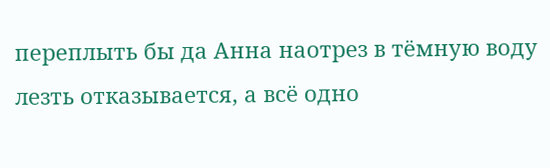переплыть бы да Анна наотрез в тёмную воду лезть отказывается, а всё одно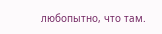любопытно, что там.